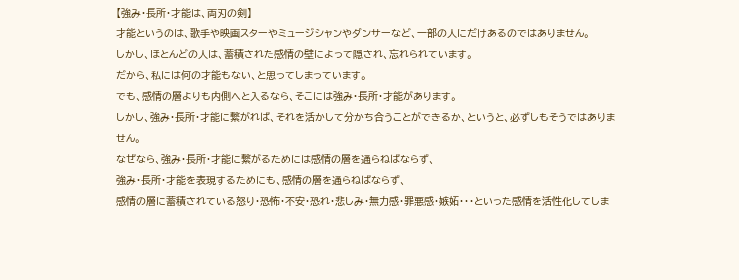【強み・長所・才能は、両刃の剣】
才能というのは、歌手や映画スターやミュージシャンやダンサーなど、一部の人にだけあるのではありません。
しかし、ほとんどの人は、蓄積された感情の壁によって隠され、忘れられています。
だから、私には何の才能もない、と思ってしまっています。
でも、感情の層よりも内側へと入るなら、そこには強み・長所・才能があります。
しかし、強み・長所・才能に繋がれば、それを活かして分かち合うことができるか、というと、必ずしもそうではありません。
なぜなら、強み・長所・才能に繋がるためには感情の層を通らねばならず、
強み・長所・才能を表現するためにも、感情の層を通らねばならず、
感情の層に蓄積されている怒り・恐怖・不安・恐れ・悲しみ・無力感・罪悪感・嫉妬・・・といった感情を活性化してしま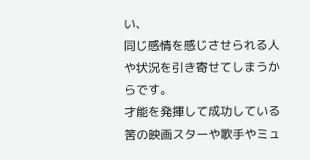い、
同じ感情を感じさせられる人や状況を引き寄せてしまうからです。
才能を発揮して成功している筈の映画スターや歌手やミュ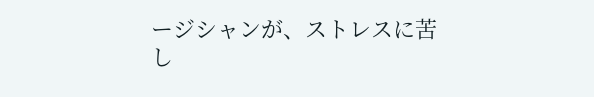ージシャンが、ストレスに苦し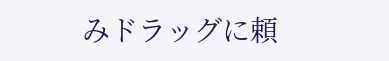みドラッグに頼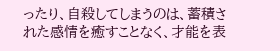ったり、自殺してしまうのは、蓄積された感情を癒すことなく、才能を表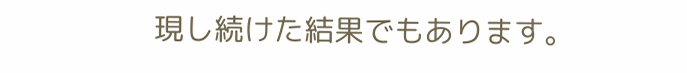現し続けた結果でもあります。